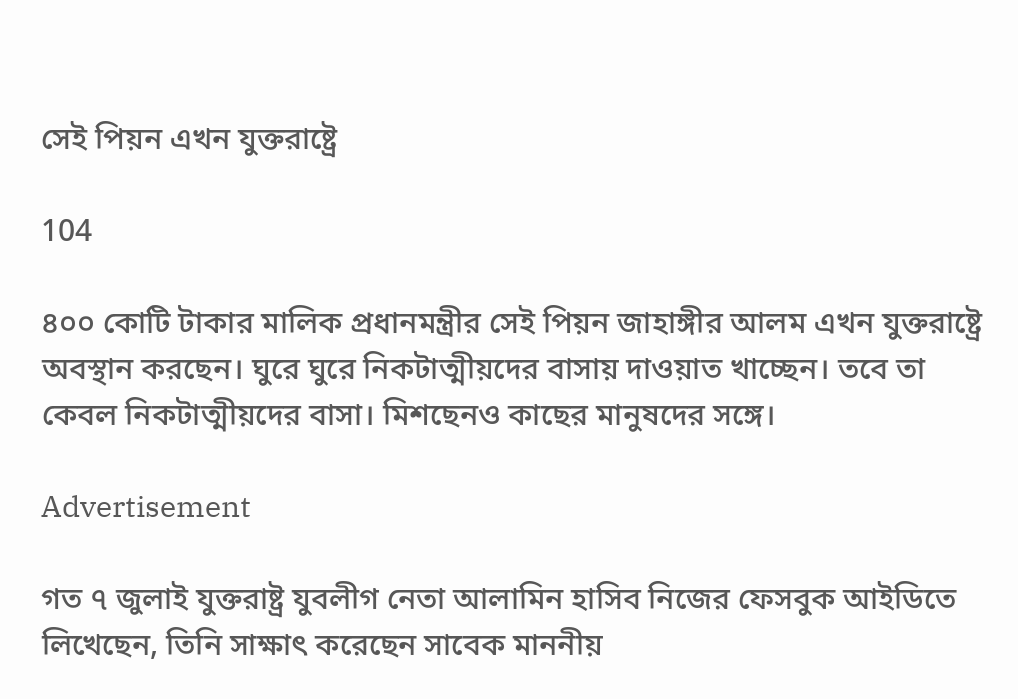সেই পিয়ন এখন যুক্তরাষ্ট্রে

104

৪০০ কোটি টাকার মালিক প্রধানমন্ত্রীর সেই পিয়ন জাহাঙ্গীর আলম এখন যুক্তরাষ্ট্রে অবস্থান করছেন। ঘুরে ঘুরে নিকটাত্মীয়দের বাসায় দাওয়াত খাচ্ছেন। তবে তা কেবল নিকটাত্মীয়দের বাসা। মিশছেনও কাছের মানুষদের সঙ্গে।

Advertisement

গত ৭ জুলাই যুক্তরাষ্ট্র যুবলীগ নেতা আলামিন হাসিব নিজের ফেসবুক আইডিতে লিখেছেন, তিনি সাক্ষাৎ করেছেন সাবেক মাননীয়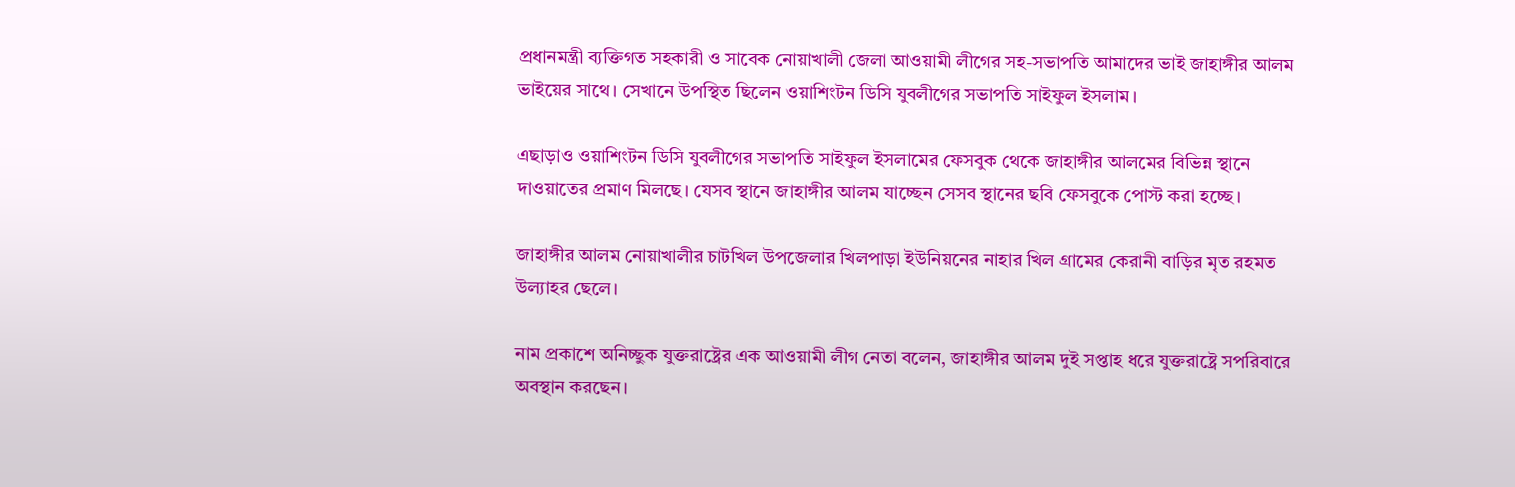প্রধানমন্ত্রী ব্যক্তিগত সহকারী ও সাবেক নোয়াখালী জেলা আওয়ামী লীগের সহ-সভাপতি আমাদের ভাই জাহাঙ্গীর আলম ভাইয়ের সাথে। সেখানে উপস্থিত ছিলেন ওয়াশিংটন ডিসি যুবলীগের সভাপতি সাইফুল ইসলাম।

এছাড়াও ওয়াশিংটন ডিসি যুবলীগের সভাপতি সাইফুল ইসলামের ফেসবুক থেকে জাহাঙ্গীর আলমের বিভিন্ন স্থানে দাওয়াতের প্রমাণ মিলছে। যেসব স্থানে জাহাঙ্গীর আলম যাচ্ছেন সেসব স্থানের ছবি ফেসবুকে পোস্ট করা হচ্ছে।

জাহাঙ্গীর আলম নোয়াখালীর চাটখিল উপজেলার খিলপাড়া ইউনিয়নের নাহার খিল গ্রামের কেরানী বাড়ির মৃত রহমত উল্যাহর ছেলে।

নাম প্রকাশে অনিচ্ছুক যুক্তরাষ্ট্রের এক আওয়ামী লীগ নেতা বলেন, জাহাঙ্গীর আলম দুই সপ্তাহ ধরে যুক্তরাষ্ট্রে সপরিবারে অবস্থান করছেন।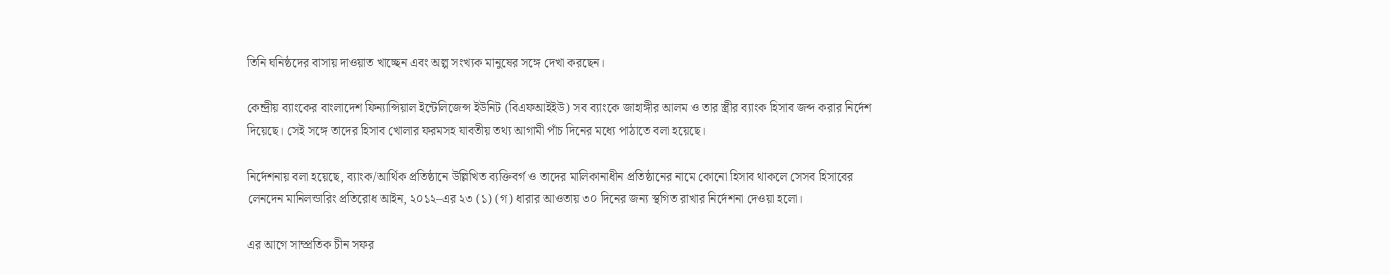তিনি ঘনিষ্ঠদের বাসায় দাওয়াত খাচ্ছেন এবং অল্প সংখ্যক মানুষের সঙ্গে দেখা করছেন।

কেন্দ্রীয় ব্যাংকের বাংলাদেশ ফিন্যান্সিয়াল ইন্টেলিজেন্স ইউনিট (বিএফআইইউ) সব ব্যাংকে জাহাঙ্গীর আলম ও তার স্ত্রীর ব্যাংক হিসাব জব্দ করার নির্দেশ দিয়েছে। সেই সঙ্গে তাদের হিসাব খোলার ফরমসহ যাবতীয় তথ্য আগামী পাঁচ দিনের মধ্যে পাঠাতে বলা হয়েছে।

নির্দেশনায় বলা হয়েছে, ব্যাংক/আর্থিক প্রতিষ্ঠানে উল্লিখিত ব্যক্তিবর্গ ও তাদের মালিকানাধীন প্রতিষ্ঠানের নামে কোনো হিসাব থাকলে সেসব হিসাবের লেনদেন মানিলন্ডারিং প্রতিরোধ আইন, ২০১২–এর ২৩ (১) (গ) ধারার আওতায় ৩০ দিনের জন্য স্থগিত রাখার নির্দেশনা দেওয়া হলো।

এর আগে সাম্প্রতিক চীন সফর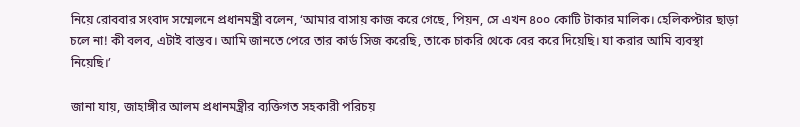নিয়ে রোববার সংবাদ সম্মেলনে প্রধানমন্ত্রী বলেন, ‘আমার বাসায় কাজ করে গেছে, পিয়ন, সে এখন ৪০০ কোটি টাকার মালিক। হেলিকপ্টার ছাড়া চলে না! কী বলব, এটাই বাস্তব। আমি জানতে পেরে তার কার্ড সিজ করেছি, তাকে চাকরি থেকে বের করে দিয়েছি। যা করার আমি ব্যবস্থা নিয়েছি।’

জানা যায়, জাহাঙ্গীর আলম প্রধানমন্ত্রীর ব্যক্তিগত সহকারী পরিচয়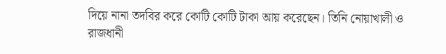দিয়ে নানা তদবির করে কোটি কোটি টাকা আয় করেছেন। তিনি নোয়াখালী ও রাজধানী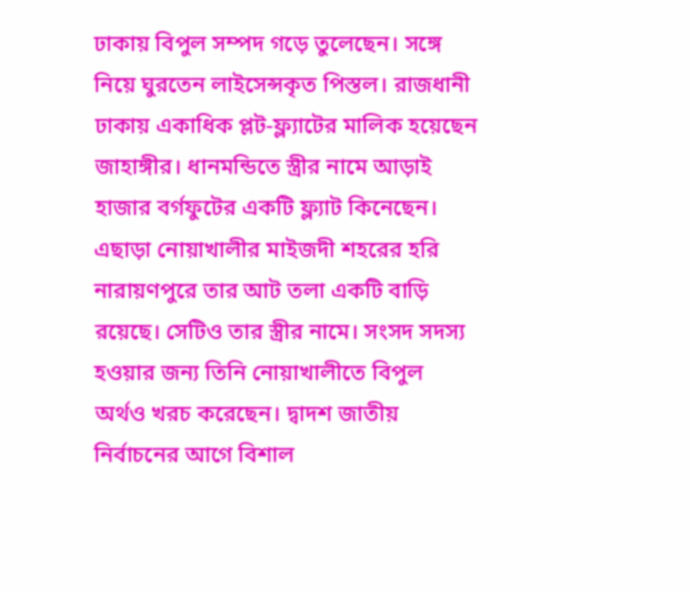ঢাকায় বিপুল সম্পদ গড়ে তুলেছেন। সঙ্গে নিয়ে ঘুরতেন লাইসেন্সকৃত পিস্তল। রাজধানী ঢাকায় একাধিক প্লট-ফ্ল্যাটের মালিক হয়েছেন জাহাঙ্গীর। ধানমন্ডিতে স্ত্রীর নামে আড়াই হাজার বর্গফুটের একটি ফ্ল্যাট কিনেছেন। এছাড়া নোয়াখালীর মাইজদী শহরের হরি নারায়ণপুরে তার আট তলা একটি বাড়ি রয়েছে। সেটিও তার স্ত্রীর নামে। সংসদ সদস্য হওয়ার জন্য তিনি নোয়াখালীতে বিপুল অর্থও খরচ করেছেন। দ্বাদশ জাতীয় নির্বাচনের আগে বিশাল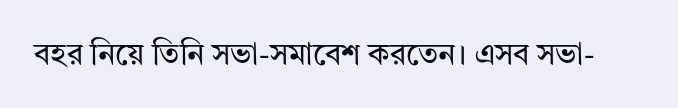বহর নিয়ে তিনি সভা-সমাবেশ করতেন। এসব সভা-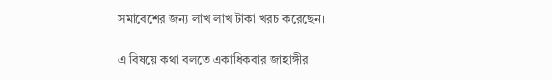সমাবেশের জন্য লাখ লাখ টাকা খরচ করেছেন।

এ বিষয়ে কথা বলতে একাধিকবার জাহাঙ্গীর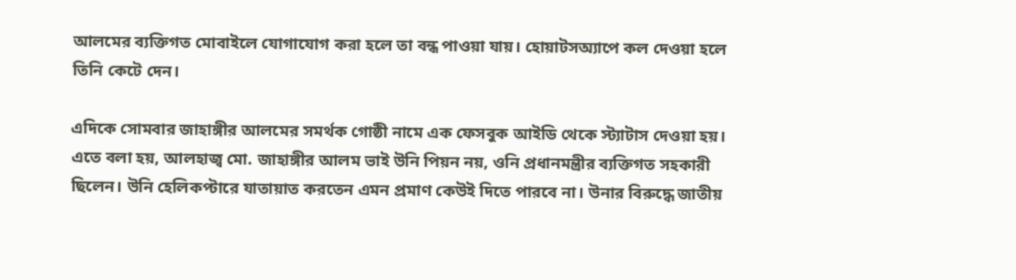আলমের ব্যক্তিগত মোবাইলে যোগাযোগ করা হলে তা বন্ধ পাওয়া যায়। হোয়াটসঅ্যাপে কল দেওয়া হলে তিনি কেটে দেন।

এদিকে সোমবার জাহাঙ্গীর আলমের সমর্থক গোষ্ঠী নামে এক ফেসবুক আইডি থেকে স্ট্যাটাস দেওয়া হয়। এতে বলা হয়, আলহাজ্ব মো. জাহাঙ্গীর আলম ভাই উনি পিয়ন নয়, ওনি প্রধানমন্ত্রীর ব্যক্তিগত সহকারী ছিলেন। উনি হেলিকপ্টারে যাতায়াত করতেন এমন প্রমাণ কেউই দিতে পারবে না। উনার বিরুদ্ধে জাতীয়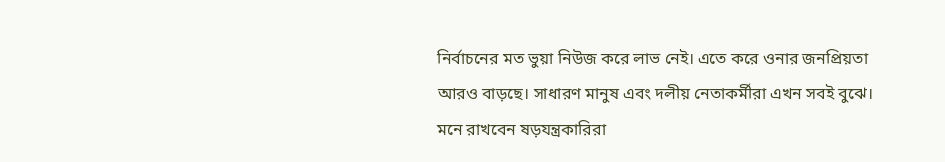নির্বাচনের মত ভুয়া নিউজ করে লাভ নেই। এতে করে ওনার জনপ্রিয়তা আরও বাড়ছে। সাধারণ মানুষ এবং দলীয় নেতাকর্মীরা এখন সবই বুঝে। মনে রাখবেন ষড়যন্ত্রকারিরা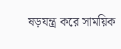ষড়যন্ত্র করে সাময়িক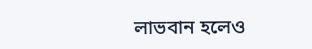লাভবান হলেও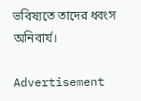ভবিষ্যতে তাদের ধ্বংস অনিবার্য।

Advertisement